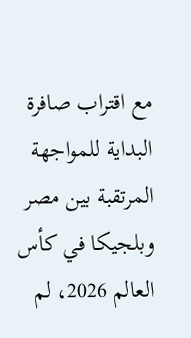مع اقتراب صافرة البداية للمواجهة المرتقبة بين مصر وبلجيكا في كأس العالم 2026، لم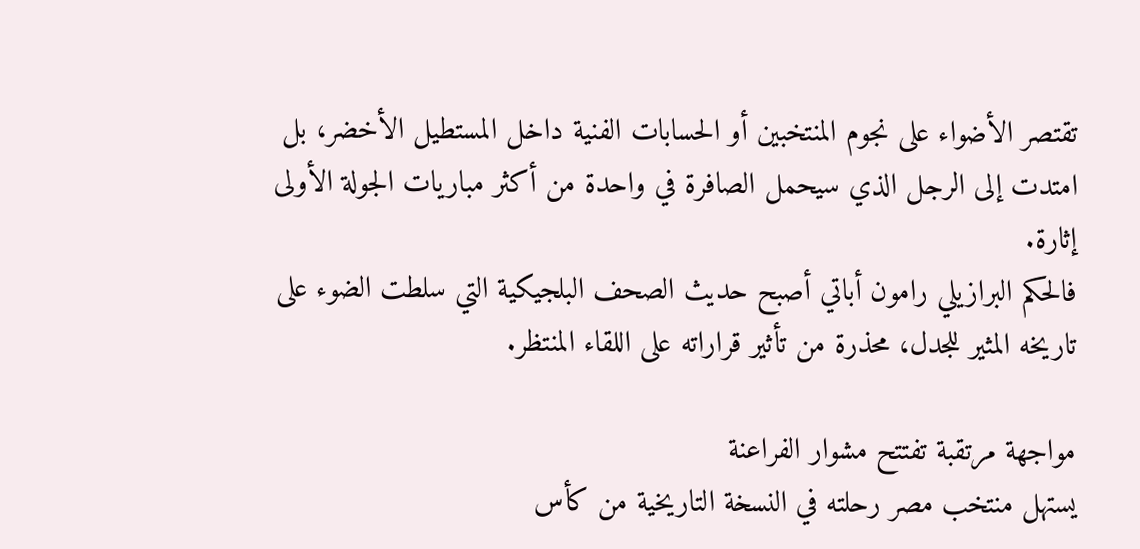تقتصر الأضواء على نجوم المنتخبين أو الحسابات الفنية داخل المستطيل الأخضر، بل امتدت إلى الرجل الذي سيحمل الصافرة في واحدة من أكثر مباريات الجولة الأولى إثارة.
فالحكم البرازيلي رامون أباتي أصبح حديث الصحف البلجيكية التي سلطت الضوء على تاريخه المثير للجدل، محذرة من تأثير قراراته على اللقاء المنتظر.

مواجهة مرتقبة تفتتح مشوار الفراعنة
يستهل منتخب مصر رحلته في النسخة التاريخية من كأس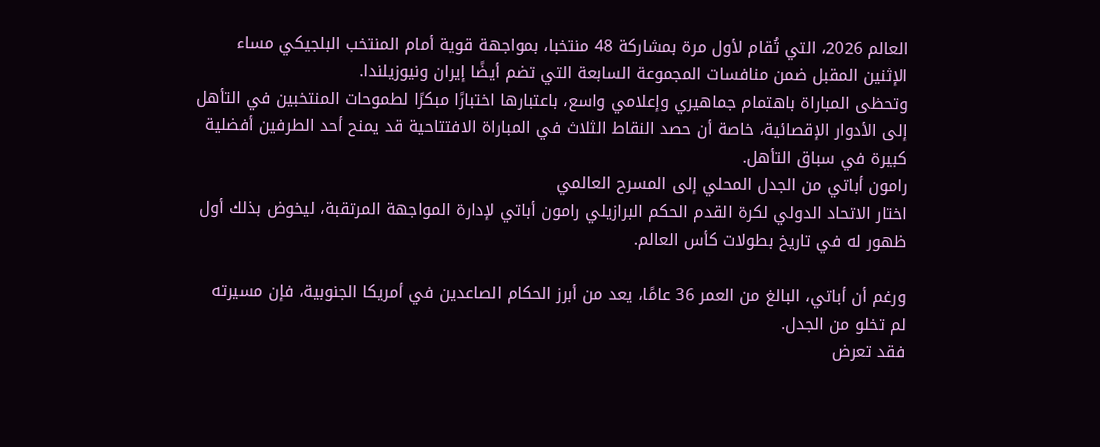العالم 2026، التي تُقام لأول مرة بمشاركة 48 منتخبا، بمواجهة قوية أمام المنتخب البلجيكي مساء الإثنين المقبل ضمن منافسات المجموعة السابعة التي تضم أيضًا إيران ونيوزيلندا.
وتحظى المباراة باهتمام جماهيري وإعلامي واسع، باعتبارها اختبارًا مبكرًا لطموحات المنتخبين في التأهل إلى الأدوار الإقصائية، خاصة أن حصد النقاط الثلاث في المباراة الافتتاحية قد يمنح أحد الطرفين أفضلية كبيرة في سباق التأهل.
رامون أباتي من الجدل المحلي إلى المسرح العالمي
اختار الاتحاد الدولي لكرة القدم الحكم البرازيلي رامون أباتي لإدارة المواجهة المرتقبة، ليخوض بذلك أول ظهور له في تاريخ بطولات كأس العالم.

ورغم أن أباتي، البالغ من العمر 36 عامًا، يعد من أبرز الحكام الصاعدين في أمريكا الجنوبية، فإن مسيرته لم تخلو من الجدل.
فقد تعرض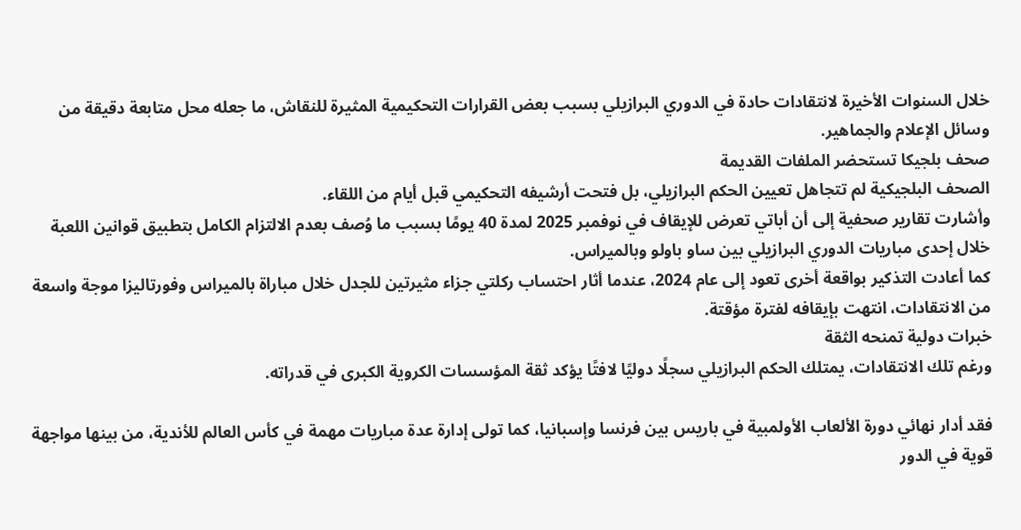خلال السنوات الأخيرة لانتقادات حادة في الدوري البرازيلي بسبب بعض القرارات التحكيمية المثيرة للنقاش، ما جعله محل متابعة دقيقة من وسائل الإعلام والجماهير.
صحف بلجيكا تستحضر الملفات القديمة
الصحف البلجيكية لم تتجاهل تعيين الحكم البرازيلي، بل فتحت أرشيفه التحكيمي قبل أيام من اللقاء.
وأشارت تقارير صحفية إلى أن أباتي تعرض للإيقاف في نوفمبر 2025 لمدة 40 يومًا بسبب ما وُصف بعدم الالتزام الكامل بتطبيق قوانين اللعبة خلال إحدى مباريات الدوري البرازيلي بين ساو باولو وبالميراس.
كما أعادت التذكير بواقعة أخرى تعود إلى عام 2024، عندما أثار احتساب ركلتي جزاء مثيرتين للجدل خلال مباراة بالميراس وفورتاليزا موجة واسعة من الانتقادات، انتهت بإيقافه لفترة مؤقتة.
خبرات دولية تمنحه الثقة
ورغم تلك الانتقادات، يمتلك الحكم البرازيلي سجلًا دوليًا لافتًا يؤكد ثقة المؤسسات الكروية الكبرى في قدراته.

فقد أدار نهائي دورة الألعاب الأولمبية في باريس بين فرنسا وإسبانيا، كما تولى إدارة عدة مباريات مهمة في كأس العالم للأندية، من بينها مواجهة قوية في الدور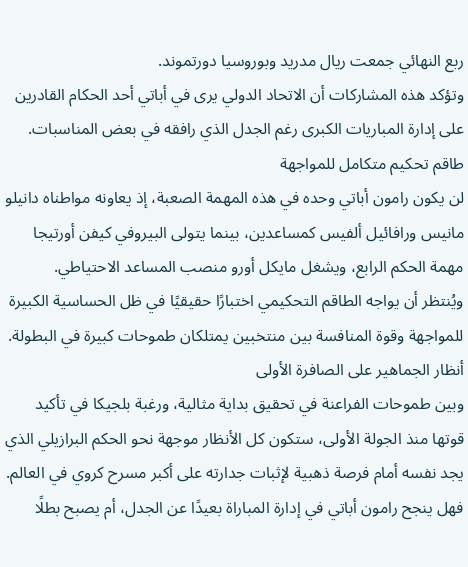ربع النهائي جمعت ريال مدريد وبوروسيا دورتموند.
وتؤكد هذه المشاركات أن الاتحاد الدولي يرى في أباتي أحد الحكام القادرين على إدارة المباريات الكبرى رغم الجدل الذي رافقه في بعض المناسبات.
طاقم تحكيم متكامل للمواجهة
لن يكون رامون أباتي وحده في هذه المهمة الصعبة، إذ يعاونه مواطناه دانيلو مانيس ورافائيل ألفيس كمساعدين، بينما يتولى البيروفي كيفن أورتيجا مهمة الحكم الرابع، ويشغل مايكل أورو منصب المساعد الاحتياطي.
ويُنتظر أن يواجه الطاقم التحكيمي اختبارًا حقيقيًا في ظل الحساسية الكبيرة للمواجهة وقوة المنافسة بين منتخبين يمتلكان طموحات كبيرة في البطولة.
أنظار الجماهير على الصافرة الأولى
وبين طموحات الفراعنة في تحقيق بداية مثالية، ورغبة بلجيكا في تأكيد قوتها منذ الجولة الأولى، ستكون كل الأنظار موجهة نحو الحكم البرازيلي الذي يجد نفسه أمام فرصة ذهبية لإثبات جدارته على أكبر مسرح كروي في العالم.
فهل ينجح رامون أباتي في إدارة المباراة بعيدًا عن الجدل، أم يصبح بطلًا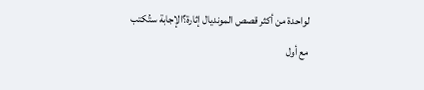لواحدة من أكثر قصص المونديال إثارة؟الإجابة ستُكتب مع أول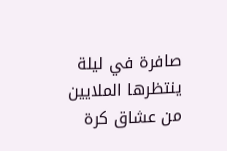صافرة في ليلة ينتظرها الملايين من عشاق كرة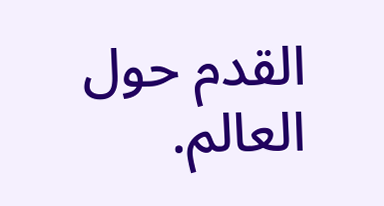القدم حول العالم.